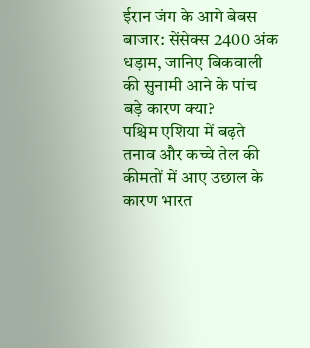ईरान जंग के आगे बेबस बाजार: सेंसेक्स 2400 अंक धड़ाम, जानिए बिकवाली की सुनामी आने के पांच बड़े कारण क्या?
पश्चिम एशिया में बढ़ते तनाव और कच्चे तेल की कीमतों में आए उछाल के कारण भारत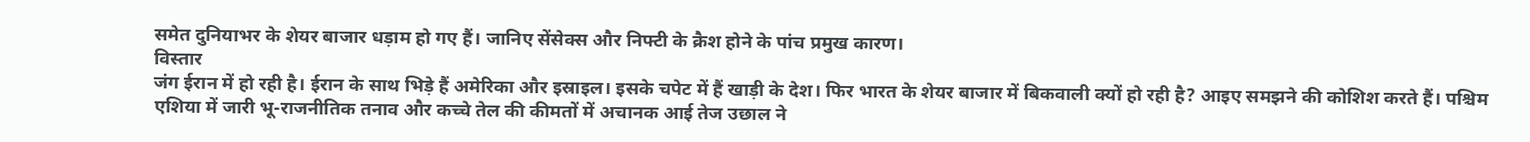समेत दुनियाभर के शेयर बाजार धड़ाम हो गए हैं। जानिए सेंसेक्स और निफ्टी के क्रैश होने के पांच प्रमुख कारण।
विस्तार
जंग ईरान में हो रही है। ईरान के साथ भिड़े हैं अमेरिका और इस्राइल। इसके चपेट में हैं खाड़ी के देश। फिर भारत के शेयर बाजार में बिकवाली क्यों हो रही है? आइए समझने की कोशिश करते हैं। पश्चिम एशिया में जारी भू-राजनीतिक तनाव और कच्चे तेल की कीमतों में अचानक आई तेज उछाल ने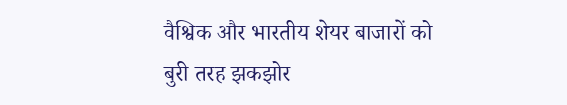वैश्विक और भारतीय शेयर बाजारों को बुरी तरह झकझोर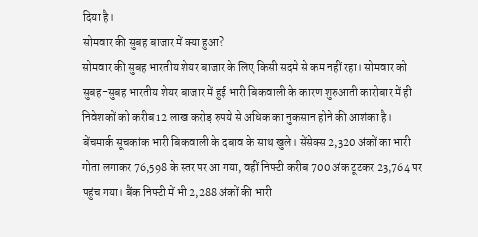दिया है।
सोमवार की सुबह बाजार में क्या हुआ?
सोमवार की सुबह भारतीय शेयर बाजार के लिए किसी सदमे से कम नहीं रहा। सोमवार को सुबह-सुबह भारतीय शेयर बाजार में हुई भारी बिकवाली के कारण शुरुआती कारोबार में ही निवेशकों को करीब 12 लाख करोड़ रुपये से अधिक का नुकसान होने की आशंका है। बेंचमार्क सूचकांक भारी बिकवाली के दबाव के साथ खुले। सेंसेक्स 2,320 अंकों का भारी गोता लगाकर 76,598 के स्तर पर आ गया, वहीं निफ्टी करीब 700 अंक टूटकर 23,764 पर पहुंच गया। बैंक निफ्टी में भी 2,288 अंकों की भारी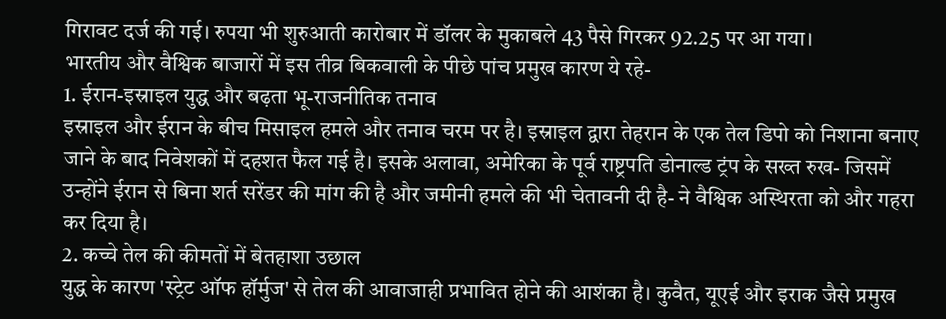गिरावट दर्ज की गई। रुपया भी शुरुआती कारोबार में डॉलर के मुकाबले 43 पैसे गिरकर 92.25 पर आ गया।
भारतीय और वैश्विक बाजारों में इस तीव्र बिकवाली के पीछे पांच प्रमुख कारण ये रहे-
1. ईरान-इस्राइल युद्ध और बढ़ता भू-राजनीतिक तनाव
इस्राइल और ईरान के बीच मिसाइल हमले और तनाव चरम पर है। इस्राइल द्वारा तेहरान के एक तेल डिपो को निशाना बनाए जाने के बाद निवेशकों में दहशत फैल गई है। इसके अलावा, अमेरिका के पूर्व राष्ट्रपति डोनाल्ड ट्रंप के सख्त रुख- जिसमें उन्होंने ईरान से बिना शर्त सरेंडर की मांग की है और जमीनी हमले की भी चेतावनी दी है- ने वैश्विक अस्थिरता को और गहरा कर दिया है।
2. कच्चे तेल की कीमतों में बेतहाशा उछाल
युद्ध के कारण 'स्ट्रेट ऑफ हॉर्मुज' से तेल की आवाजाही प्रभावित होने की आशंका है। कुवैत, यूएई और इराक जैसे प्रमुख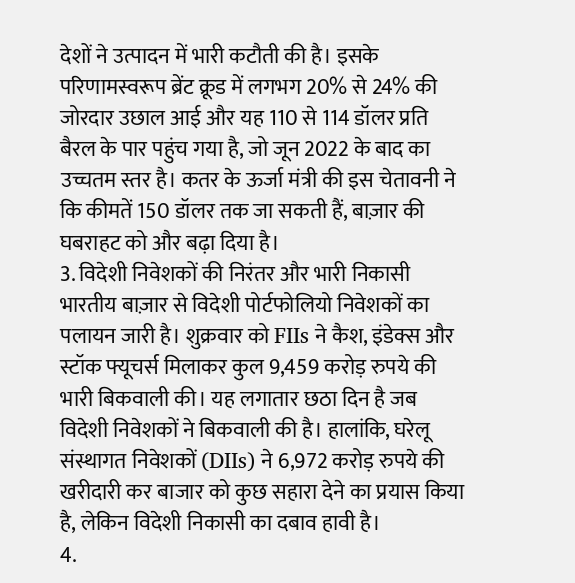देशों ने उत्पादन में भारी कटौती की है। इसके परिणामस्वरूप ब्रेंट क्रूड में लगभग 20% से 24% की जोरदार उछाल आई और यह 110 से 114 डॉलर प्रति बैरल के पार पहुंच गया है, जो जून 2022 के बाद का उच्चतम स्तर है। कतर के ऊर्जा मंत्री की इस चेतावनी ने कि कीमतें 150 डॉलर तक जा सकती हैं, बाज़ार की घबराहट को और बढ़ा दिया है।
3. विदेशी निवेशकों की निरंतर और भारी निकासी
भारतीय बाज़ार से विदेशी पोर्टफोलियो निवेशकों का पलायन जारी है। शुक्रवार को FIIs ने कैश, इंडेक्स और स्टॉक फ्यूचर्स मिलाकर कुल 9,459 करोड़ रुपये की भारी बिकवाली की। यह लगातार छठा दिन है जब विदेशी निवेशकों ने बिकवाली की है। हालांकि, घरेलू संस्थागत निवेशकों (DIIs) ने 6,972 करोड़ रुपये की खरीदारी कर बाजार को कुछ सहारा देने का प्रयास किया है, लेकिन विदेशी निकासी का दबाव हावी है।
4.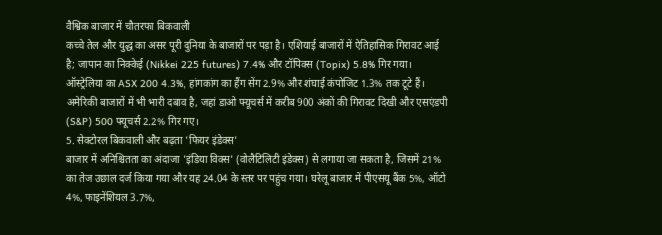वैश्विक बाजार में चौतरफा बिकवाली
कच्चे तेल और युद्ध का असर पूरी दुनिया के बाजारों पर पड़ा है। एशियाई बाजारों में ऐतिहासिक गिरावट आई है; जापान का निक्केई (Nikkei 225 futures) 7.4% और टॉपिक्स (Topix) 5.8% गिर गया। ऑस्ट्रेलिया का ASX 200 4.3%, हांगकांग का हैंग सेंग 2.9% और शंघाई कंपोजिट 1.3% तक टूटे हैं। अमेरिकी बाजारों में भी भारी दबाव है, जहां डाओ फ्यूचर्स में करीब 900 अंकों की गिरावट दिखी और एसएंडपी (S&P) 500 फ्यूचर्स 2.2% गिर गए।
5. सेक्टोरल बिकवाली और बढ़ता 'फियर इंडेक्स'
बाजार में अनिश्चितता का अंदाजा 'इंडिया विक्स' (वोलैटिलिटी इंडेक्स) से लगाया जा सकता है, जिसमें 21% का तेज उछाल दर्ज किया गया और यह 24.04 के स्तर पर पहुंच गया। घरेलू बाजार में पीएसयू बैंक 5%, ऑटो 4%, फाइनेंशियल 3.7%,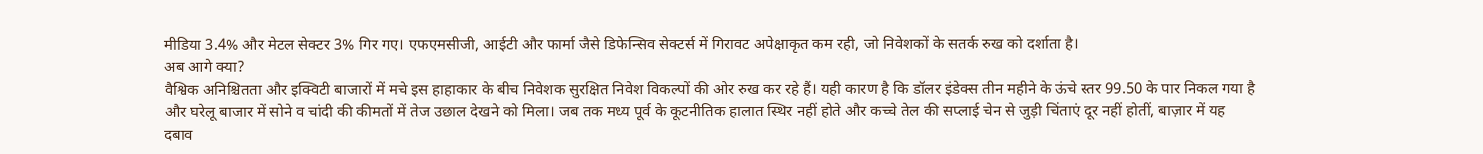मीडिया 3.4% और मेटल सेक्टर 3% गिर गए। एफएमसीजी, आईटी और फार्मा जैसे डिफेन्सिव सेक्टर्स में गिरावट अपेक्षाकृत कम रही, जो निवेशकों के सतर्क रुख को दर्शाता है।
अब आगे क्या?
वैश्विक अनिश्चितता और इक्विटी बाजारों में मचे इस हाहाकार के बीच निवेशक सुरक्षित निवेश विकल्पों की ओर रुख कर रहे हैं। यही कारण है कि डॉलर इंडेक्स तीन महीने के ऊंचे स्तर 99.50 के पार निकल गया है और घरेलू बाजार में सोने व चांदी की कीमतों में तेज उछाल देखने को मिला। जब तक मध्य पूर्व के कूटनीतिक हालात स्थिर नहीं होते और कच्चे तेल की सप्लाई चेन से जुड़ी चिंताएं दूर नहीं होतीं, बाज़ार में यह दबाव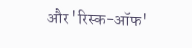और 'रिस्क-ऑफ'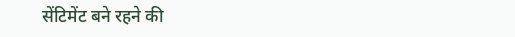सेंटिमेंट बने रहने की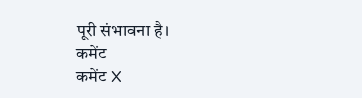पूरी संभावना है।
कमेंट
कमेंट X